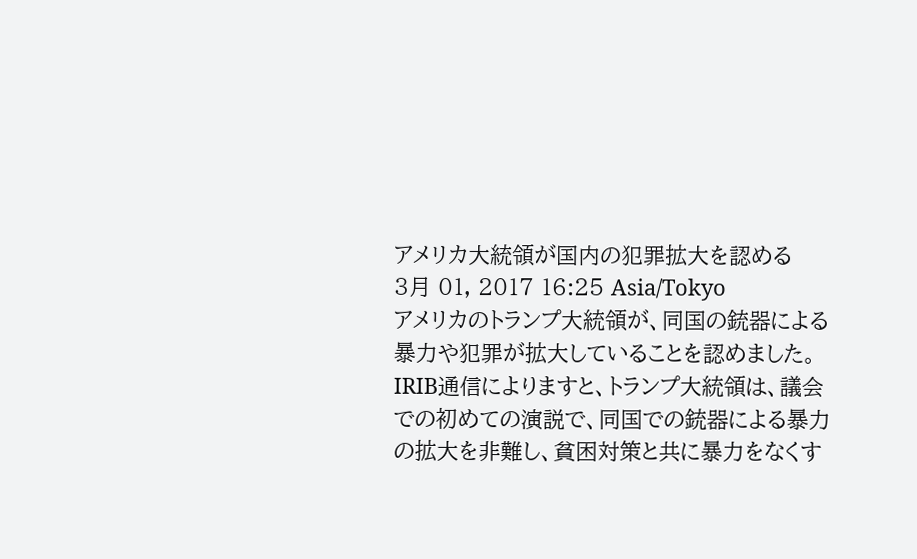アメリカ大統領が国内の犯罪拡大を認める
3月 01, 2017 16:25 Asia/Tokyo
アメリカのトランプ大統領が、同国の銃器による暴力や犯罪が拡大していることを認めました。
IRIB通信によりますと、トランプ大統領は、議会での初めての演説で、同国での銃器による暴力の拡大を非難し、貧困対策と共に暴力をなくす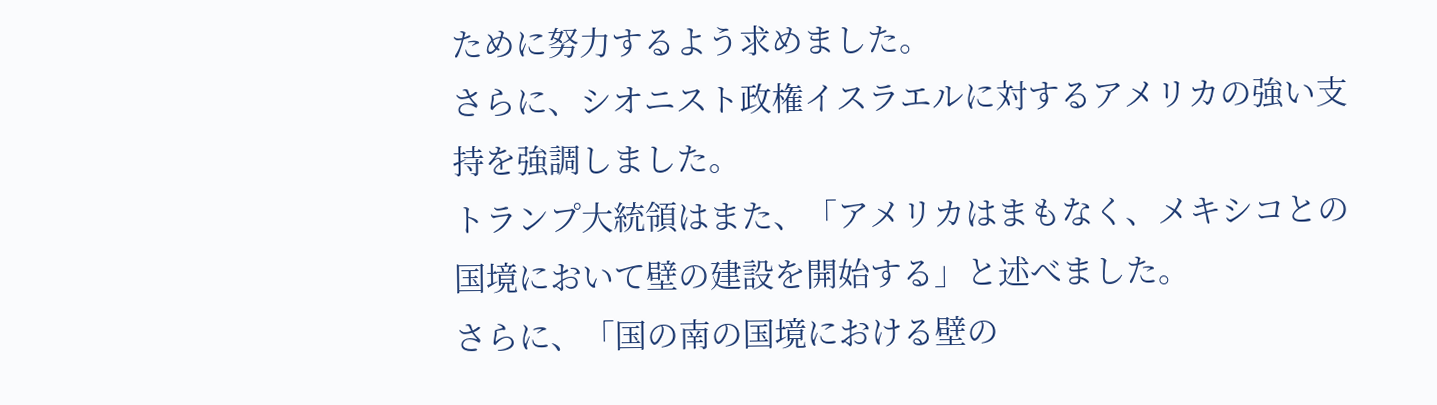ために努力するよう求めました。
さらに、シオニスト政権イスラエルに対するアメリカの強い支持を強調しました。
トランプ大統領はまた、「アメリカはまもなく、メキシコとの国境において壁の建設を開始する」と述べました。
さらに、「国の南の国境における壁の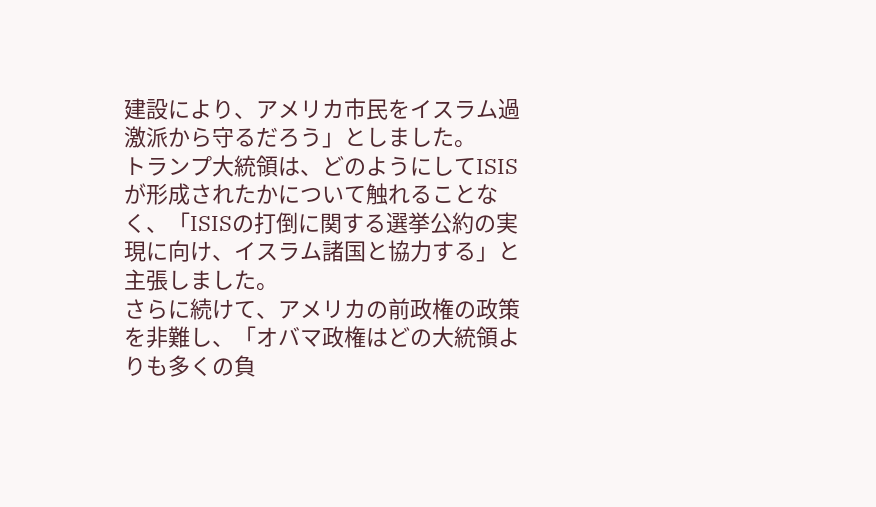建設により、アメリカ市民をイスラム過激派から守るだろう」としました。
トランプ大統領は、どのようにしてISISが形成されたかについて触れることなく、「ISISの打倒に関する選挙公約の実現に向け、イスラム諸国と協力する」と主張しました。
さらに続けて、アメリカの前政権の政策を非難し、「オバマ政権はどの大統領よりも多くの負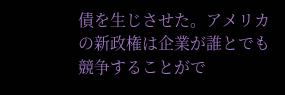債を生じさせた。アメリカの新政権は企業が誰とでも競争することがで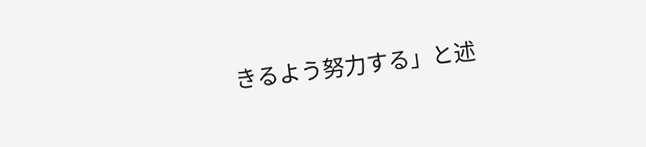きるよう努力する」と述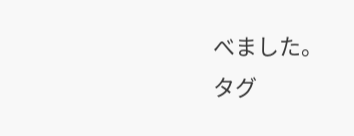べました。
タグ